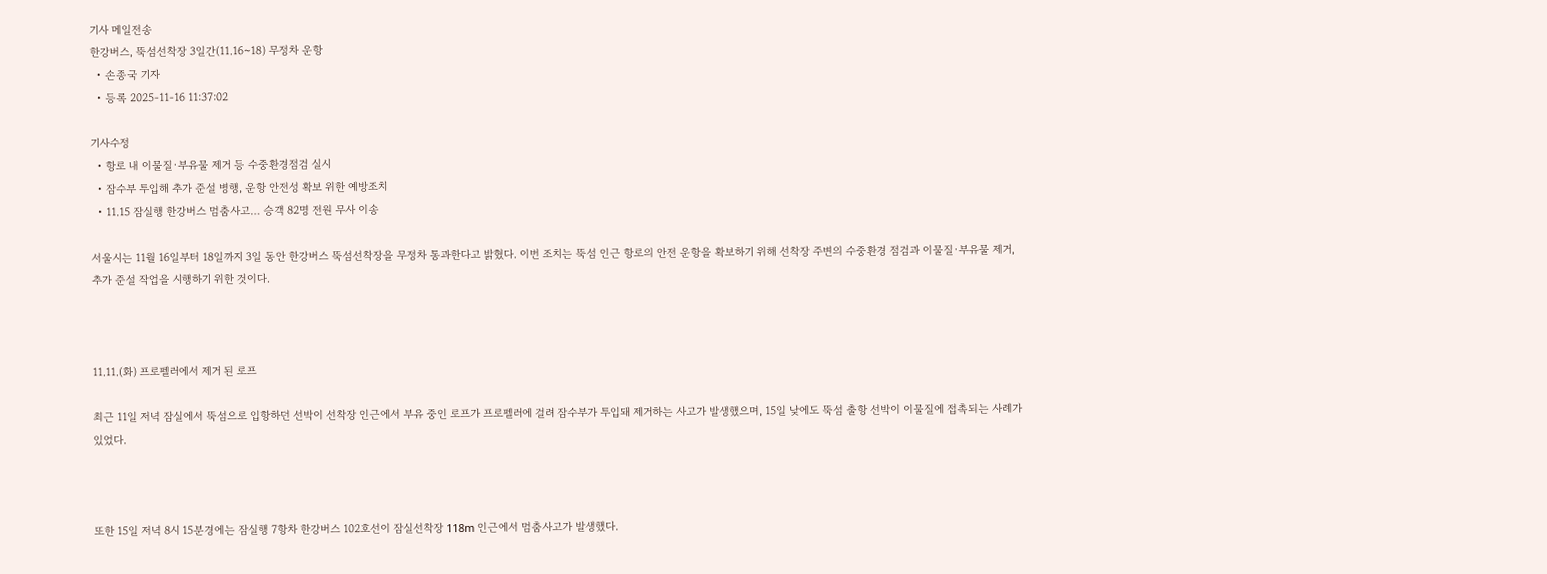기사 메일전송
한강버스, 뚝섬선착장 3일간(11.16~18) 무정차 운항
  • 손종국 기자
  • 등록 2025-11-16 11:37:02

기사수정
  • 항로 내 이물질·부유물 제거 등 수중환경점검 실시
  • 잠수부 투입해 추가 준설 병행, 운항 안전성 확보 위한 예방조치
  • 11.15 잠실행 한강버스 멈춤사고… 승객 82명 전원 무사 이송

서울시는 11월 16일부터 18일까지 3일 동안 한강버스 뚝섬선착장을 무정차 통과한다고 밝혔다. 이번 조치는 뚝섬 인근 항로의 안전 운항을 확보하기 위해 선착장 주변의 수중환경 점검과 이물질·부유물 제거, 추가 준설 작업을 시행하기 위한 것이다.



11.11.(화) 프로펠러에서 제거 된 로프

최근 11일 저녁 잠실에서 뚝섬으로 입항하던 선박이 선착장 인근에서 부유 중인 로프가 프로펠러에 걸려 잠수부가 투입돼 제거하는 사고가 발생했으며, 15일 낮에도 뚝섬 출항 선박이 이물질에 접촉되는 사례가 있었다.



또한 15일 저녁 8시 15분경에는 잠실행 7항차 한강버스 102호선이 잠실선착장 118m 인근에서 멈춤사고가 발생했다.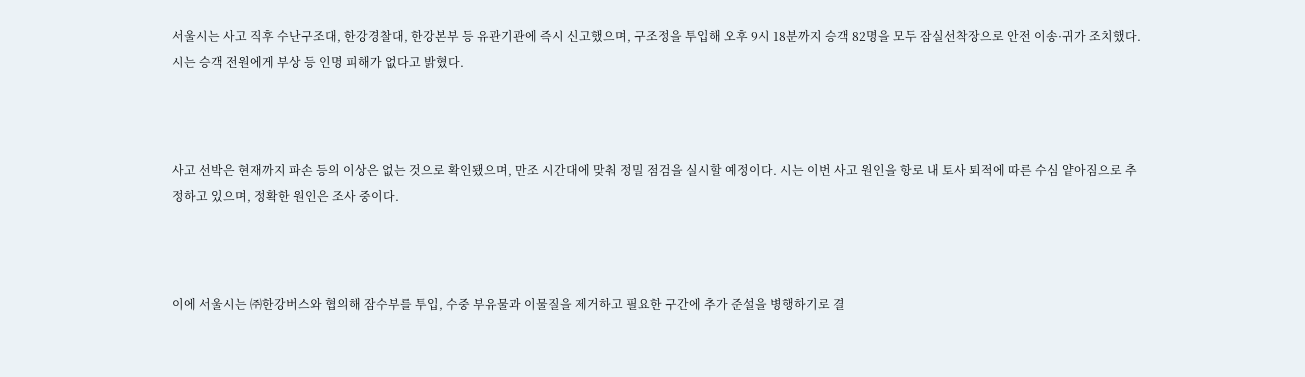서울시는 사고 직후 수난구조대, 한강경찰대, 한강본부 등 유관기관에 즉시 신고했으며, 구조정을 투입해 오후 9시 18분까지 승객 82명을 모두 잠실선착장으로 안전 이송·귀가 조치했다. 시는 승객 전원에게 부상 등 인명 피해가 없다고 밝혔다.



사고 선박은 현재까지 파손 등의 이상은 없는 것으로 확인됐으며, 만조 시간대에 맞춰 정밀 점검을 실시할 예정이다. 시는 이번 사고 원인을 항로 내 토사 퇴적에 따른 수심 얕아짐으로 추정하고 있으며, 정확한 원인은 조사 중이다.



이에 서울시는 ㈜한강버스와 협의해 잠수부를 투입, 수중 부유물과 이물질을 제거하고 필요한 구간에 추가 준설을 병행하기로 결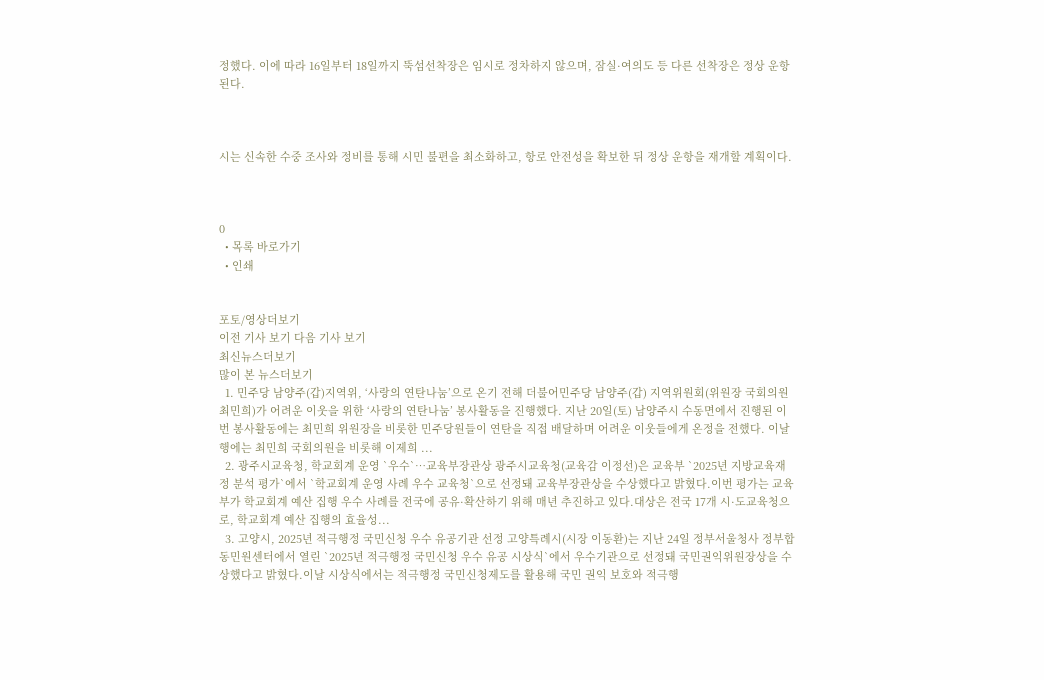정했다. 이에 따라 16일부터 18일까지 뚝섬선착장은 임시로 정차하지 않으며, 잠실·여의도 등 다른 선착장은 정상 운항된다.



시는 신속한 수중 조사와 정비를 통해 시민 불편을 최소화하고, 항로 안전성을 확보한 뒤 정상 운항을 재개할 계획이다.



0
  • 목록 바로가기
  • 인쇄


포토/영상더보기
이전 기사 보기 다음 기사 보기
최신뉴스더보기
많이 본 뉴스더보기
  1. 민주당 남양주(갑)지역위, ‘사랑의 연탄나눔’으로 온기 전해 더불어민주당 남양주(갑) 지역위원회(위원장 국회의원 최민희)가 어려운 이웃을 위한 ‘사랑의 연탄나눔’ 봉사활동을 진행했다. 지난 20일(토) 남양주시 수동면에서 진행된 이번 봉사활동에는 최민희 위원장을 비롯한 민주당원들이 연탄을 직접 배달하며 어려운 이웃들에게 온정을 전했다. 이날 행에는 최민희 국회의원을 비롯해 이제희 ...
  2. 광주시교육청, 학교회계 운영 `우수`…교육부장관상 광주시교육청(교육감 이정선)은 교육부 `2025년 지방교육재정 분석 평가`에서 `학교회계 운영 사례 우수 교육청`으로 선정돼 교육부장관상을 수상했다고 밝혔다.이번 평가는 교육부가 학교회계 예산 집행 우수 사례를 전국에 공유·확산하기 위해 매년 추진하고 있다.대상은 전국 17개 시·도교육청으로, 학교회계 예산 집행의 효율성...
  3. 고양시, 2025년 적극행정 국민신청 우수 유공기관 선정 고양특례시(시장 이동환)는 지난 24일 정부서울청사 정부합동민원센터에서 열린 `2025년 적극행정 국민신청 우수 유공 시상식`에서 우수기관으로 선정돼 국민권익위원장상을 수상했다고 밝혔다.이날 시상식에서는 적극행정 국민신청제도를 활용해 국민 권익 보호와 적극행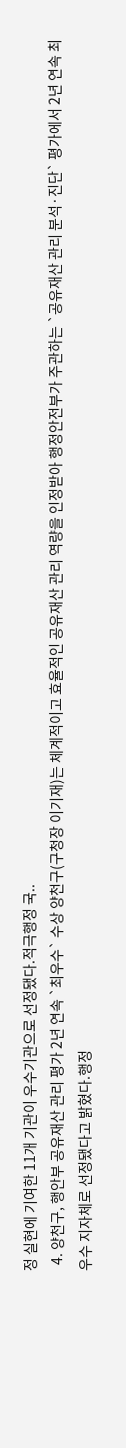정 실현에 기여한 11개 기관이 우수기관으로 선정됐다.적극행정 국..
  4. 양천구, 행안부 공유재산 관리 평가 2년 연속 `최우수` 수상 양천구(구청장 이기재)는 체계적이고 효율적인 공유재산 관리 역량을 인정받아 행정안전부가 주관하는 `공유재산 관리 분석·진단` 평가에서 2년 연속 최우수 지자체로 선정됐다고 밝혔다.행정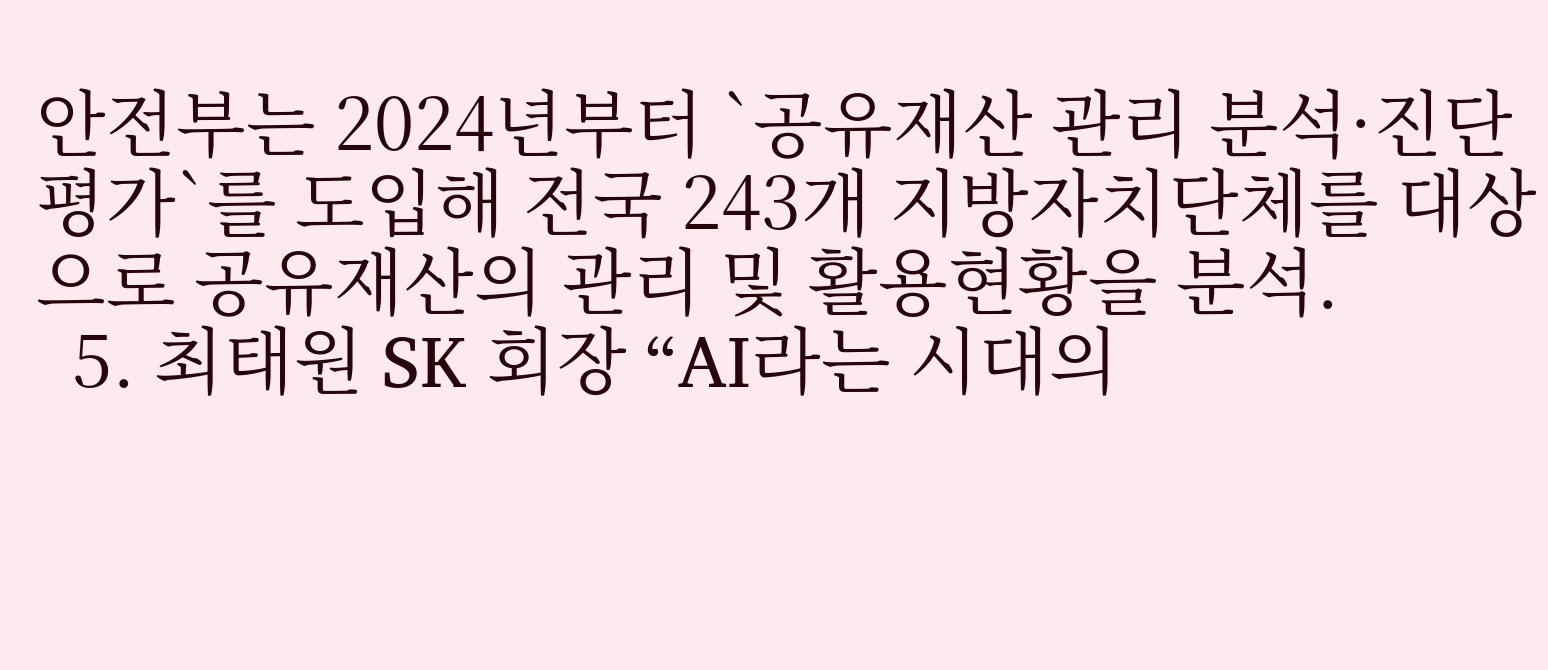안전부는 2024년부터 `공유재산 관리 분석·진단 평가`를 도입해 전국 243개 지방자치단체를 대상으로 공유재산의 관리 및 활용현황을 분석.
  5. 최태원 SK 회장 “AI라는 시대의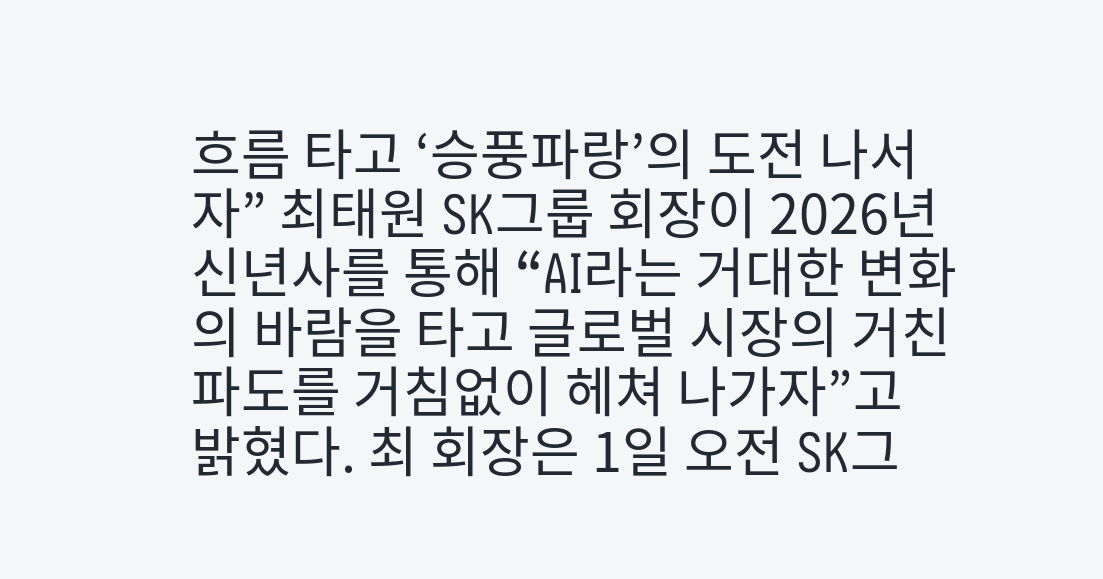흐름 타고 ‘승풍파랑’의 도전 나서자” 최태원 SK그룹 회장이 2026년 신년사를 통해 “AI라는 거대한 변화의 바람을 타고 글로벌 시장의 거친 파도를 거침없이 헤쳐 나가자”고 밝혔다. 최 회장은 1일 오전 SK그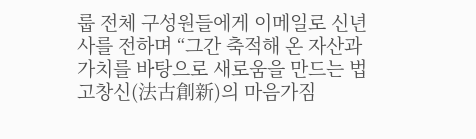룹 전체 구성원들에게 이메일로 신년사를 전하며 “그간 축적해 온 자산과 가치를 바탕으로 새로움을 만드는 법고창신(法古創新)의 마음가짐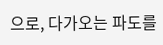으로, 다가오는 파도를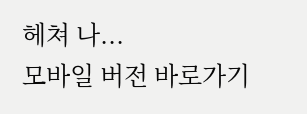헤쳐 나...
모바일 버전 바로가기